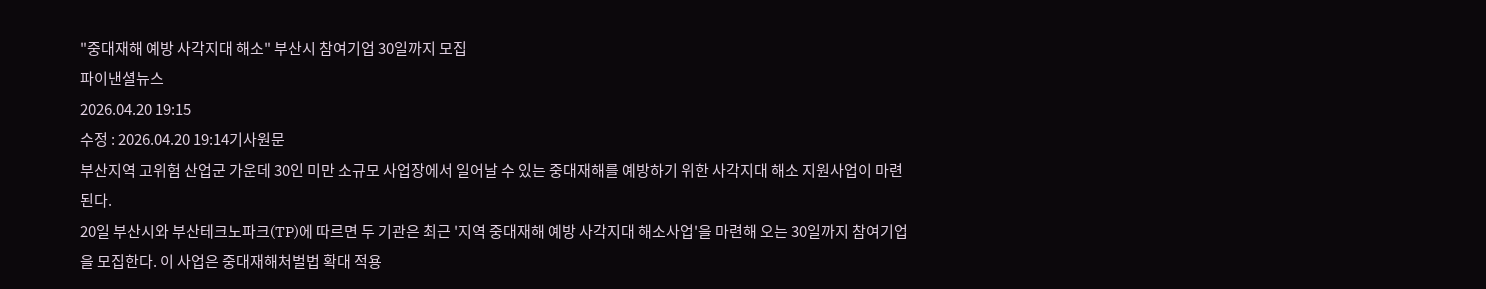"중대재해 예방 사각지대 해소" 부산시 참여기업 30일까지 모집
파이낸셜뉴스
2026.04.20 19:15
수정 : 2026.04.20 19:14기사원문
부산지역 고위험 산업군 가운데 30인 미만 소규모 사업장에서 일어날 수 있는 중대재해를 예방하기 위한 사각지대 해소 지원사업이 마련된다.
20일 부산시와 부산테크노파크(TP)에 따르면 두 기관은 최근 '지역 중대재해 예방 사각지대 해소사업'을 마련해 오는 30일까지 참여기업을 모집한다. 이 사업은 중대재해처벌법 확대 적용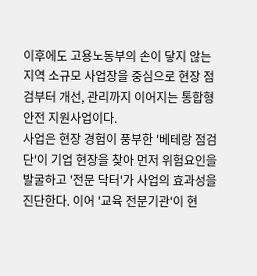이후에도 고용노동부의 손이 닿지 않는 지역 소규모 사업장을 중심으로 현장 점검부터 개선, 관리까지 이어지는 통합형 안전 지원사업이다.
사업은 현장 경험이 풍부한 '베테랑 점검단'이 기업 현장을 찾아 먼저 위험요인을 발굴하고 '전문 닥터'가 사업의 효과성을 진단한다. 이어 '교육 전문기관'이 현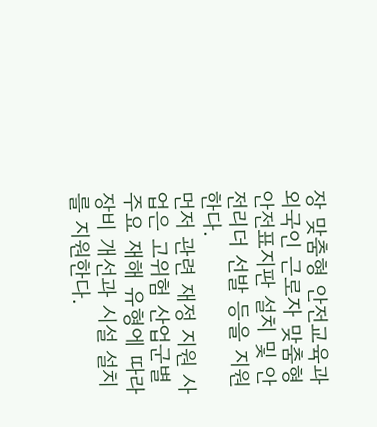장 맞춤형 안전교육과 외국인 근로자 맞춤형 안전표지판 설치 및 안전리더 선발 등을 지원한다.
먼저 관련 재정 지원 사업은 고위험 산업군별 주요 재해 유형에 따라 장비 개선과 시설 설치를 지원한다.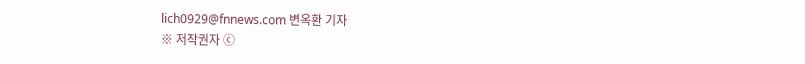lich0929@fnnews.com 변옥환 기자
※ 저작권자 ⓒ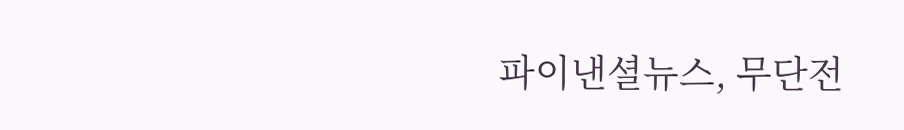파이낸셜뉴스, 무단전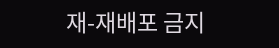재-재배포 금지